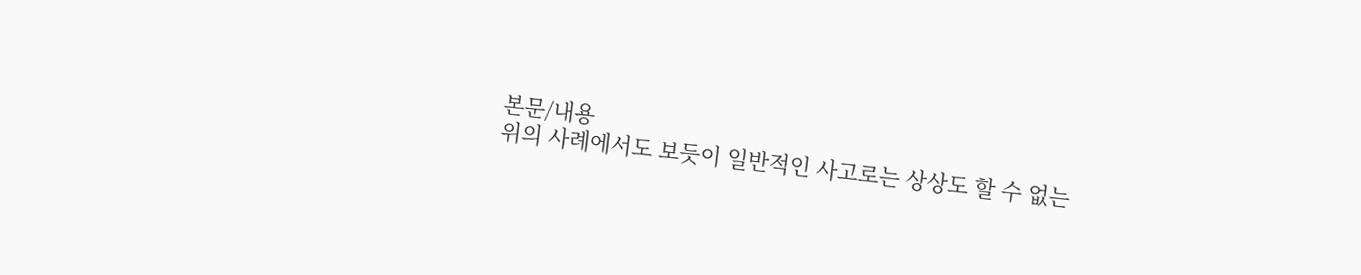본문/내용
위의 사례에서도 보듯이 일반적인 사고로는 상상도 할 수 없는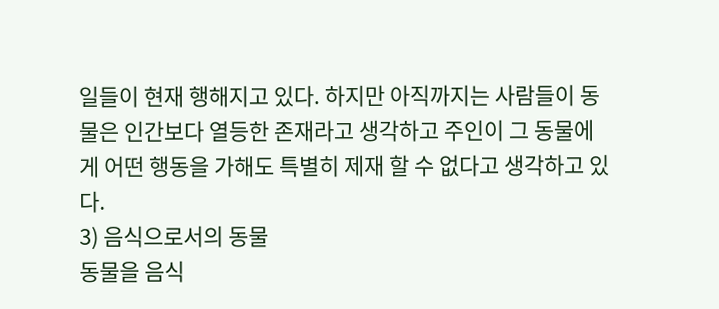일들이 현재 행해지고 있다. 하지만 아직까지는 사람들이 동물은 인간보다 열등한 존재라고 생각하고 주인이 그 동물에게 어떤 행동을 가해도 특별히 제재 할 수 없다고 생각하고 있다.
3) 음식으로서의 동물
동물을 음식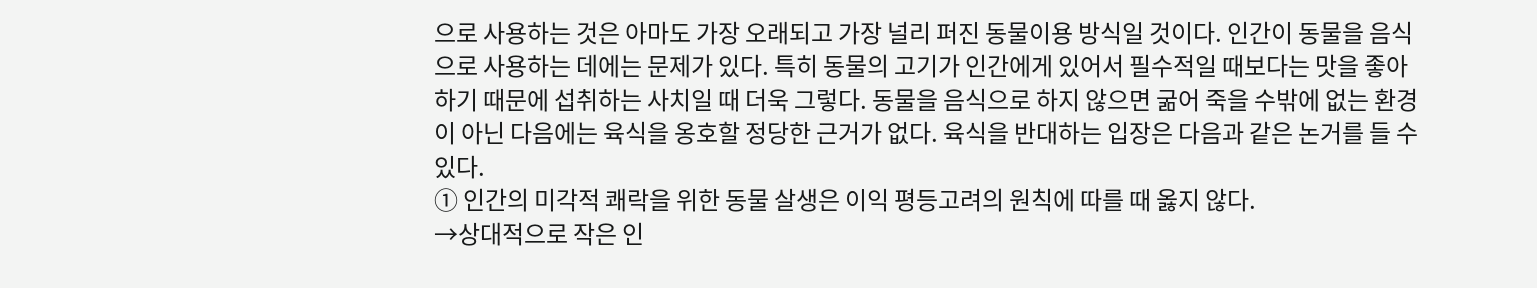으로 사용하는 것은 아마도 가장 오래되고 가장 널리 퍼진 동물이용 방식일 것이다. 인간이 동물을 음식으로 사용하는 데에는 문제가 있다. 특히 동물의 고기가 인간에게 있어서 필수적일 때보다는 맛을 좋아하기 때문에 섭취하는 사치일 때 더욱 그렇다. 동물을 음식으로 하지 않으면 굶어 죽을 수밖에 없는 환경이 아닌 다음에는 육식을 옹호할 정당한 근거가 없다. 육식을 반대하는 입장은 다음과 같은 논거를 들 수 있다.
① 인간의 미각적 쾌락을 위한 동물 살생은 이익 평등고려의 원칙에 따를 때 옳지 않다.
→상대적으로 작은 인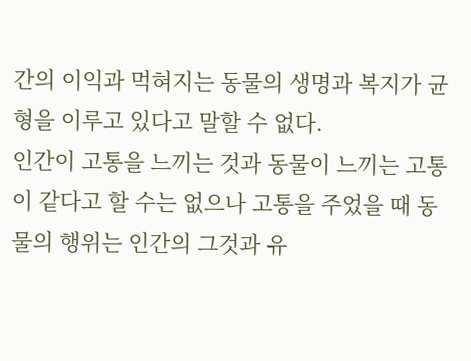간의 이익과 먹혀지는 동물의 생명과 복지가 균형을 이루고 있다고 말할 수 없다.
인간이 고통을 느끼는 것과 동물이 느끼는 고통이 같다고 할 수는 없으나 고통을 주었을 때 동물의 행위는 인간의 그것과 유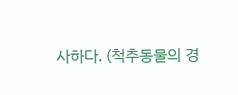사하다. (척추동물의 경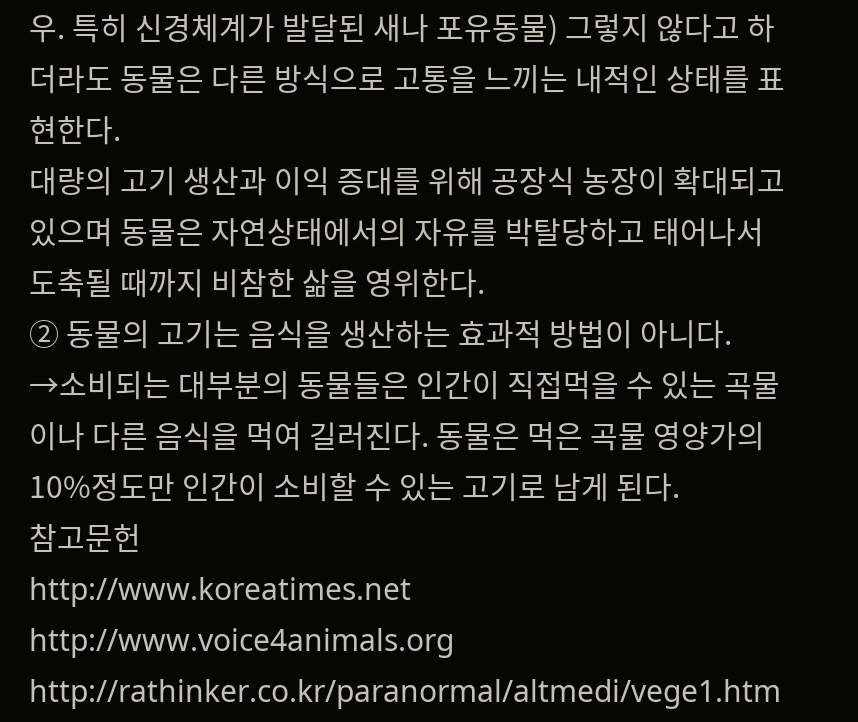우. 특히 신경체계가 발달된 새나 포유동물) 그렇지 않다고 하더라도 동물은 다른 방식으로 고통을 느끼는 내적인 상태를 표현한다.
대량의 고기 생산과 이익 증대를 위해 공장식 농장이 확대되고 있으며 동물은 자연상태에서의 자유를 박탈당하고 태어나서 도축될 때까지 비참한 삶을 영위한다.
② 동물의 고기는 음식을 생산하는 효과적 방법이 아니다.
→소비되는 대부분의 동물들은 인간이 직접먹을 수 있는 곡물이나 다른 음식을 먹여 길러진다. 동물은 먹은 곡물 영양가의 10%정도만 인간이 소비할 수 있는 고기로 남게 된다.
참고문헌
http://www.koreatimes.net
http://www.voice4animals.org
http://rathinker.co.kr/paranormal/altmedi/vege1.htm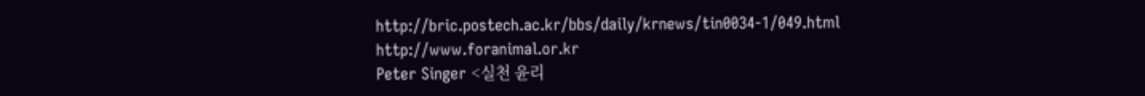http://bric.postech.ac.kr/bbs/daily/krnews/tin0034-1/049.html
http://www.foranimal.or.kr
Peter Singer <실천 윤리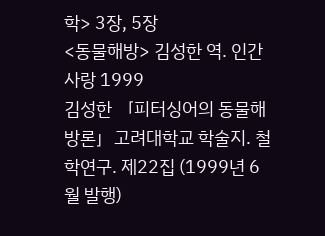학> 3장, 5장
<동물해방> 김성한 역. 인간사랑 1999
김성한 「피터싱어의 동물해방론」고려대학교 학술지. 철학연구. 제22집 (1999년 6월 발행)